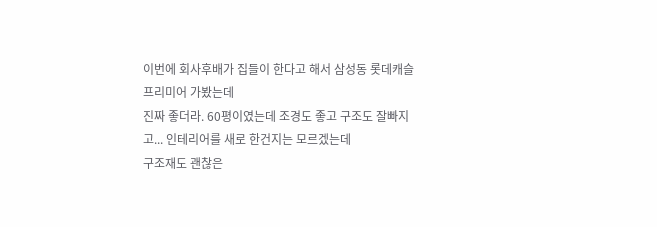이번에 회사후배가 집들이 한다고 해서 삼성동 롯데캐슬프리미어 가봤는데
진짜 좋더라. 60평이였는데 조경도 좋고 구조도 잘빠지고... 인테리어를 새로 한건지는 모르겠는데
구조재도 괜찮은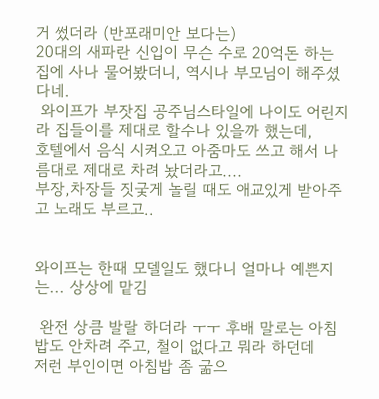거 썼더라 (반포래미안 보다는)
20대의 새파란 신입이 무슨 수로 20억돈 하는 집에 사나 물어봤더니, 역시나 부모님이 해주셨다네.
 와이프가 부잣집 공주님스타일에 나이도 어린지라 집들이를 제대로 할수나 있을까 했는데,
호텔에서 음식 시켜오고 아줌마도 쓰고 해서 나름대로 제대로 차려 놨더라고....
부장,차장들 짓궂게 놀릴 때도 애교있게 받아주고 노래도 부르고..


와이프는 한때 모델일도 했다니 얼마나 예쁜지는... 상상에 맡김

 완전 상큼 발랄 하더라 ㅜㅜ 후배 말로는 아침밥도 안차려 주고, 철이 없다고 뭐라 하던데
저런 부인이면 아침밥 좀 굶으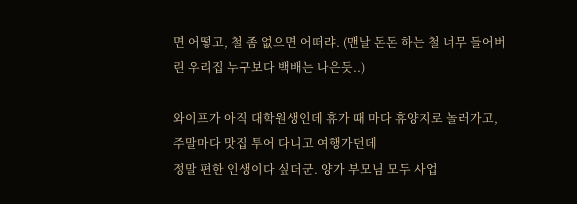면 어떻고, 철 좀 없으면 어떠랴. (맨날 돈돈 하는 철 너무 들어버린 우리집 누구보다 백배는 나은듯..)

와이프가 아직 대학원생인데 휴가 때 마다 휴양지로 놀러가고, 주말마다 맛집 투어 다니고 여행가던데
정말 편한 인생이다 싶더군. 양가 부모님 모두 사업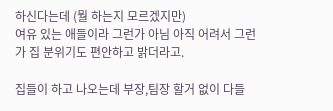하신다는데 (뭘 하는지 모르겠지만)
여유 있는 애들이라 그런가 아님 아직 어려서 그런가 집 분위기도 편안하고 밝더라고.

집들이 하고 나오는데 부장,팀장 할거 없이 다들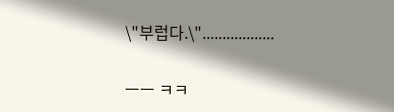\"부럽다.\"..................

ㅡㅡ ㅋㅋ